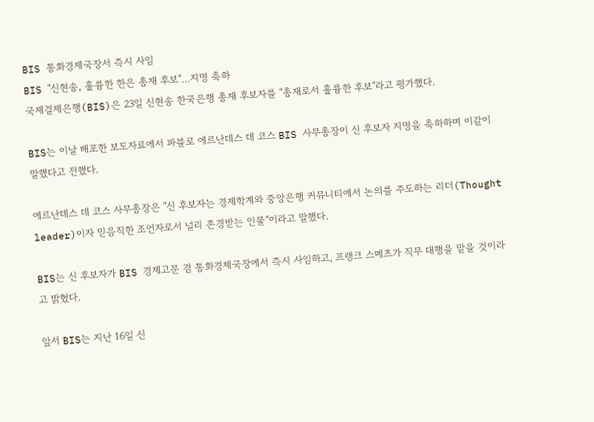BIS 통화경제국장서 즉시 사임
BIS "신현송, 훌륭한 한은 총재 후보"…지명 축하
국제결제은행(BIS)은 23일 신현송 한국은행 총재 후보자를 "총재로서 훌륭한 후보"라고 평가했다.

BIS는 이날 배포한 보도자료에서 파블로 에르난데스 데 코스 BIS 사무총장이 신 후보자 지명을 축하하며 이같이 말했다고 전했다.

에르난데스 데 코스 사무총장은 "신 후보자는 경제학계와 중앙은행 커뮤니티에서 논의를 주도하는 리더(Thought leader)이자 믿음직한 조언자로서 널리 존경받는 인물"이라고 말했다.

BIS는 신 후보자가 BIS 경제고문 겸 통화경제국장에서 즉시 사임하고, 프랭크 스메츠가 직무 대행을 맡을 것이라고 밝혔다.

앞서 BIS는 지난 16일 신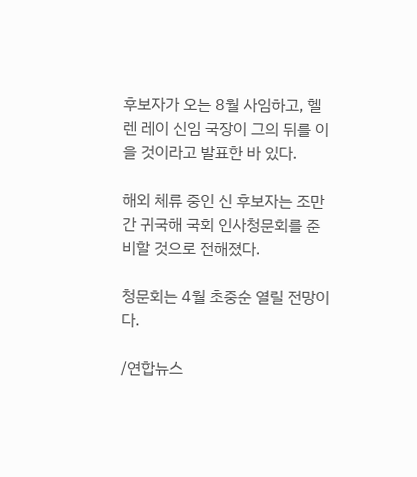후보자가 오는 8월 사임하고, 헬렌 레이 신임 국장이 그의 뒤를 이을 것이라고 발표한 바 있다.

해외 체류 중인 신 후보자는 조만간 귀국해 국회 인사청문회를 준비할 것으로 전해졌다.

청문회는 4월 초중순 열릴 전망이다.

/연합뉴스